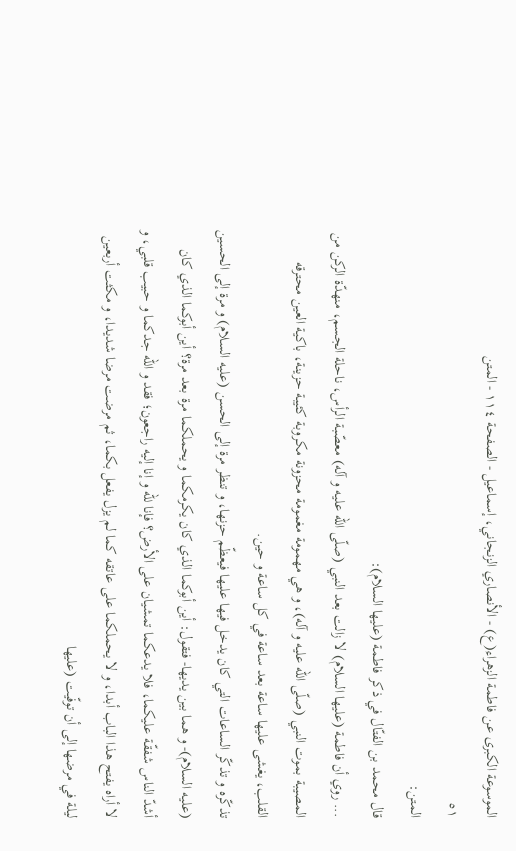الموسوعة الكبرى عن فاطمة الزهراء(ع) - الأنصاري الزنجاني، إسماعيل - الصفحة ١١٤ - المتن
٥١
المتن:
قال محمد بن الفتّال في ذكر فاطمة (عليها السلام):
... روي أن فاطمة (عليها السلام) لا زالت بعد النبي (صلّى اللّه عليه و آله) معصّبة الرأس، ناحلة الجسم، منهدّة الركن من المصيبة بموت النبي (صلّى اللّه عليه و آله)، و هي مهمومة مغمومة محزونة مكروبة كئيبة حزينة، باكية العين محترقه القلب، يغشى عليها ساعة بعد ساعة في كل ساعة و حين.
تذكّره و تذكّر الساعات التي كان يدخل فيها عليها فيعظّم حزنها، و تنظر مرة إلى الحسن (عليه السلام) و مرة إلى الحسين (عليه السلام)- و هما بين يديها- فتقول: أين أبوكما الذي كان يكرمكما و يحملكما مرة بعد مرة؟ أين أبوكما الذي كان أشدّ الناس شفقّة عليكما، فلا يدعكما تمشيان على الأرض؟ فإنا للّه و إنا إليه راجعون؛ فقد و اللّه جدكما و حبيب قلبي، و لا أراه يفتح هذا الباب أبدا، و لا يحملكما على عاتقه كما لم يزل يفعل بكما، ثم مرضت مرضا شديدا، و مكثت أربعين ليلة في مرضها إلى أن توفّيت (عليها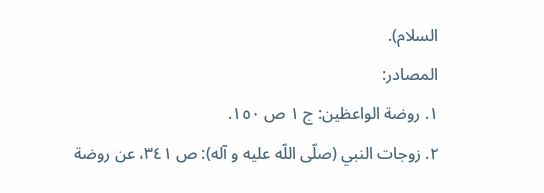السلام).
المصادر:
١. روضة الواعظين: ج ١ ص ١٥٠.
٢. زوجات النبي (صلّى اللّه عليه و آله): ص ٣٤١، عن روضة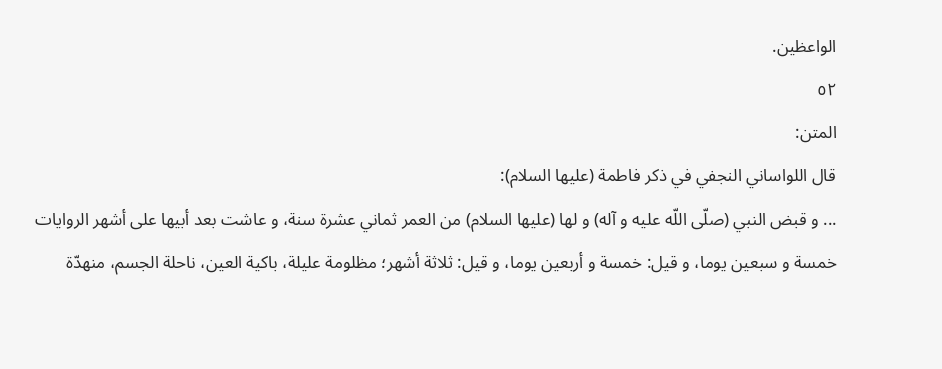الواعظين.
٥٢
المتن:
قال اللواساني النجفي في ذكر فاطمة (عليها السلام):
... و قبض النبي (صلّى اللّه عليه و آله) و لها (عليها السلام) من العمر ثماني عشرة سنة، و عاشت بعد أبيها على أشهر الروايات خمسة و سبعين يوما، و قيل: خمسة و أربعين يوما، و قيل: ثلاثة أشهر؛ مظلومة عليلة، باكية العين، ناحلة الجسم، منهدّة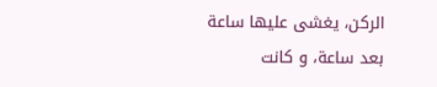الركن، يغشى عليها ساعة بعد ساعة، و كانت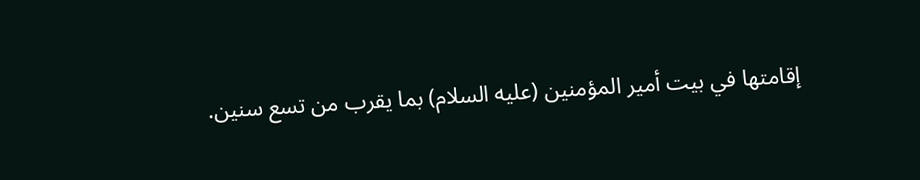إقامتها في بيت أمير المؤمنين (عليه السلام) بما يقرب من تسع سنين.